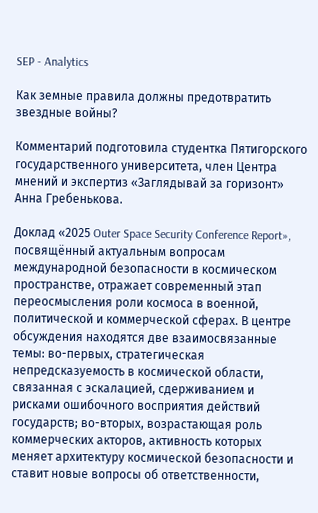SEP - Analytics

Как земные правила должны предотвратить звездные войны?

Комментарий подготовила студентка Пятигорского государственного университета, член Центра мнений и экспертиз «Заглядывай за горизонт» Анна Гребенькова.

Доклад «2025 Outer Space Security Conference Report», посвящённый актуальным вопросам международной безопасности в космическом пространстве, отражает современный этап переосмысления роли космоса в военной, политической и коммерческой сферах. В центре обсуждения находятся две взаимосвязанные темы: во-первых, стратегическая непредсказуемость в космической области, связанная с эскалацией, сдерживанием и рисками ошибочного восприятия действий государств; во-вторых, возрастающая роль коммерческих акторов, активность которых меняет архитектуру космической безопасности и ставит новые вопросы об ответственности,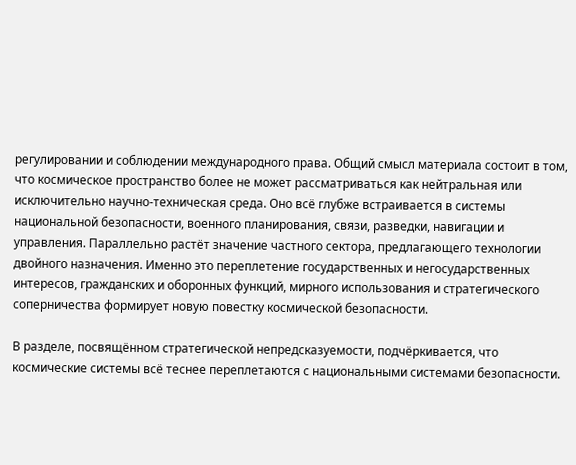регулировании и соблюдении международного права. Общий смысл материала состоит в том, что космическое пространство более не может рассматриваться как нейтральная или исключительно научно-техническая среда. Оно всё глубже встраивается в системы национальной безопасности, военного планирования, связи, разведки, навигации и управления. Параллельно растёт значение частного сектора, предлагающего технологии двойного назначения. Именно это переплетение государственных и негосударственных интересов, гражданских и оборонных функций, мирного использования и стратегического соперничества формирует новую повестку космической безопасности.

В разделе, посвящённом стратегической непредсказуемости, подчёркивается, что космические системы всё теснее переплетаются с национальными системами безопасности.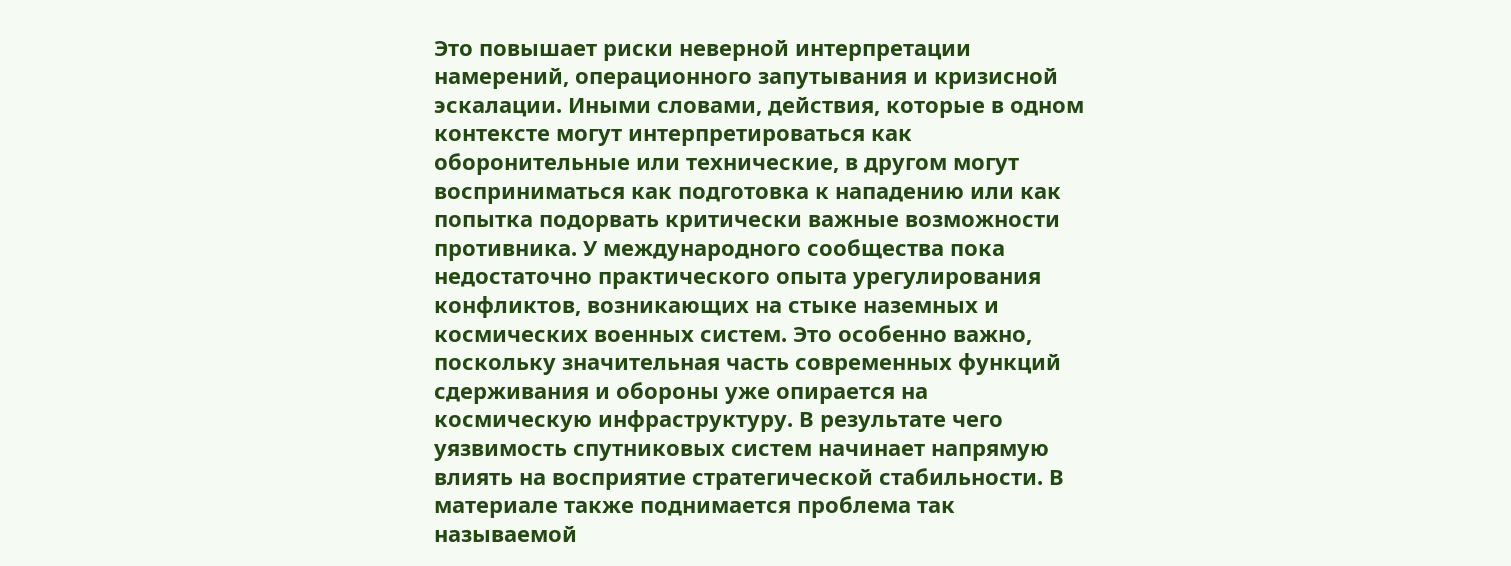Это повышает риски неверной интерпретации намерений, операционного запутывания и кризисной эскалации. Иными словами, действия, которые в одном контексте могут интерпретироваться как оборонительные или технические, в другом могут восприниматься как подготовка к нападению или как попытка подорвать критически важные возможности противника. У международного сообщества пока недостаточно практического опыта урегулирования конфликтов, возникающих на стыке наземных и космических военных систем. Это особенно важно, поскольку значительная часть современных функций сдерживания и обороны уже опирается на космическую инфраструктуру. В результате чего уязвимость спутниковых систем начинает напрямую влиять на восприятие стратегической стабильности. В материале также поднимается проблема так называемой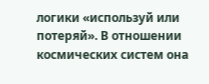логики «используй или потеряй». В отношении космических систем она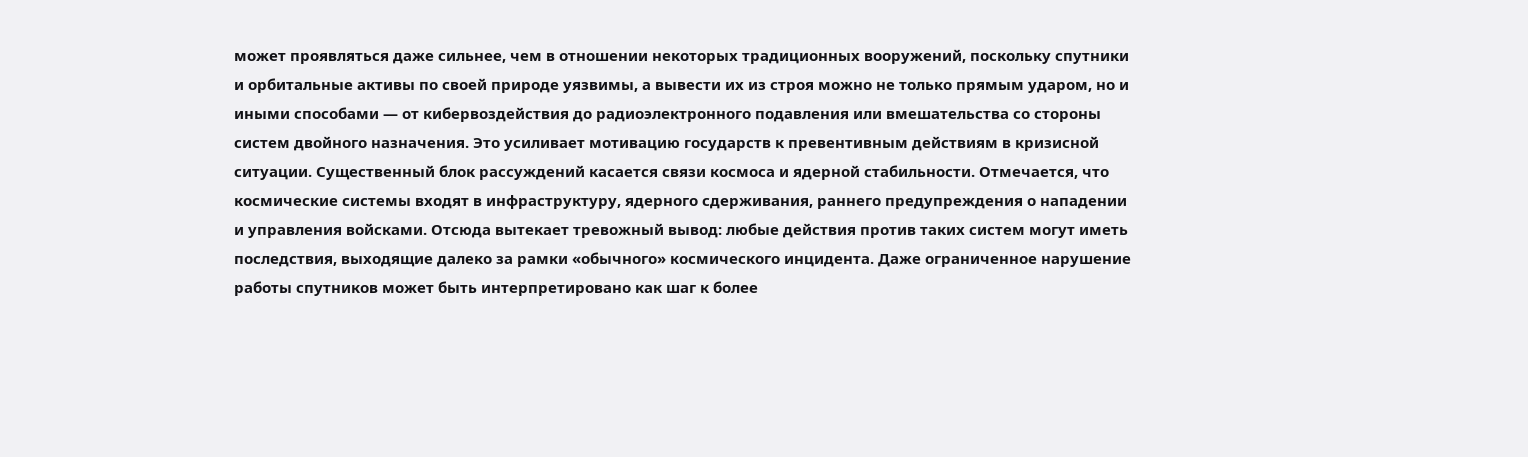может проявляться даже сильнее, чем в отношении некоторых традиционных вооружений, поскольку спутники и орбитальные активы по своей природе уязвимы, а вывести их из строя можно не только прямым ударом, но и иными способами — от кибервоздействия до радиоэлектронного подавления или вмешательства со стороны систем двойного назначения. Это усиливает мотивацию государств к превентивным действиям в кризисной ситуации. Существенный блок рассуждений касается связи космоса и ядерной стабильности. Отмечается, что космические системы входят в инфраструктуру, ядерного сдерживания, раннего предупреждения о нападении и управления войсками. Отсюда вытекает тревожный вывод: любые действия против таких систем могут иметь последствия, выходящие далеко за рамки «обычного» космического инцидента. Даже ограниченное нарушение работы спутников может быть интерпретировано как шаг к более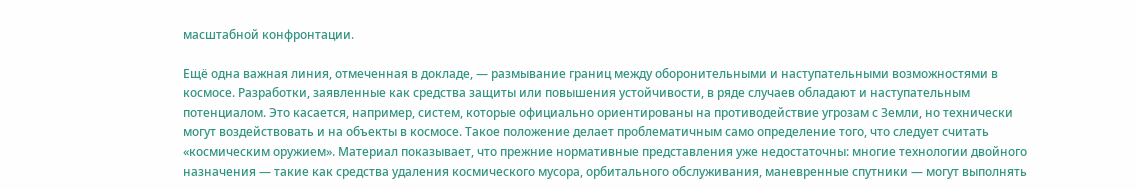масштабной конфронтации.

Ещё одна важная линия, отмеченная в докладе, — размывание границ между оборонительными и наступательными возможностями в космосе. Разработки, заявленные как средства защиты или повышения устойчивости, в ряде случаев обладают и наступательным потенциалом. Это касается, например, систем, которые официально ориентированы на противодействие угрозам с Земли, но технически могут воздействовать и на объекты в космосе. Такое положение делает проблематичным само определение того, что следует считать «космическим оружием». Материал показывает, что прежние нормативные представления уже недостаточны: многие технологии двойного назначения — такие как средства удаления космического мусора, орбитального обслуживания, маневренные спутники — могут выполнять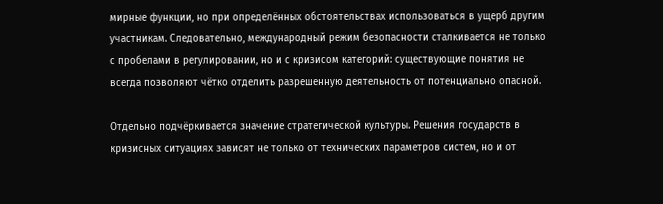мирные функции, но при определённых обстоятельствах использоваться в ущерб другим участникам. Следовательно, международный режим безопасности сталкивается не только с пробелами в регулировании, но и с кризисом категорий: существующие понятия не всегда позволяют чётко отделить разрешенную деятельность от потенциально опасной.

Отдельно подчёркивается значение стратегической культуры. Решения государств в кризисных ситуациях зависят не только от технических параметров систем, но и от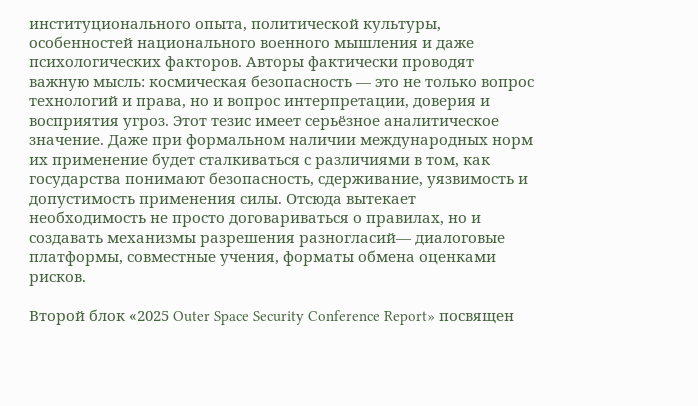институционального опыта, политической культуры, особенностей национального военного мышления и даже психологических факторов. Авторы фактически проводят важную мысль: космическая безопасность — это не только вопрос технологий и права, но и вопрос интерпретации, доверия и восприятия угроз. Этот тезис имеет серьёзное аналитическое значение. Даже при формальном наличии международных норм их применение будет сталкиваться с различиями в том, как государства понимают безопасность, сдерживание, уязвимость и допустимость применения силы. Отсюда вытекает необходимость не просто договариваться о правилах, но и создавать механизмы разрешения разногласий— диалоговые платформы, совместные учения, форматы обмена оценками рисков.

Второй блок «2025 Outer Space Security Conference Report» посвящен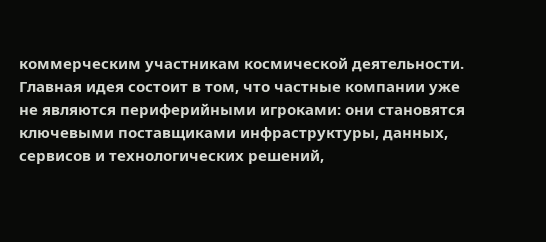коммерческим участникам космической деятельности. Главная идея состоит в том, что частные компании уже не являются периферийными игроками: они становятся ключевыми поставщиками инфраструктуры, данных, сервисов и технологических решений,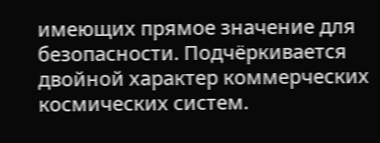имеющих прямое значение для безопасности. Подчёркивается двойной характер коммерческих космических систем.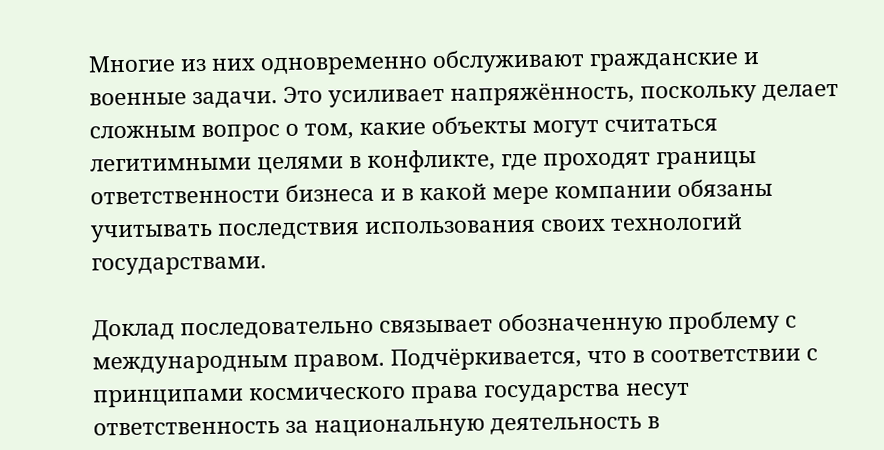Многие из них одновременно обслуживают гражданские и военные задачи. Это усиливает напряжённость, поскольку делает сложным вопрос о том, какие объекты могут считаться легитимными целями в конфликте, где проходят границы ответственности бизнеса и в какой мере компании обязаны учитывать последствия использования своих технологий государствами.

Доклад последовательно связывает обозначенную проблему с международным правом. Подчёркивается, что в соответствии с принципами космического права государства несут ответственность за национальную деятельность в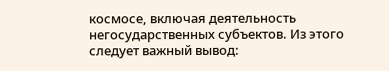космосе, включая деятельность негосударственных субъектов. Из этого следует важный вывод: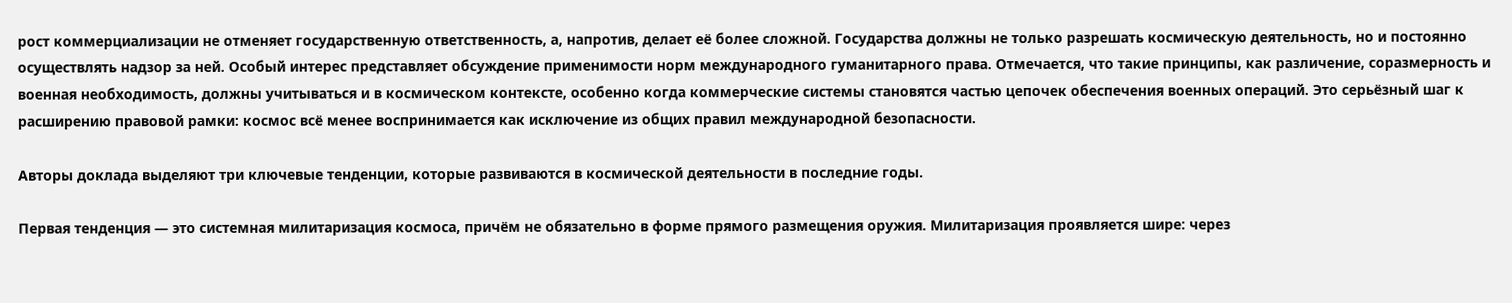рост коммерциализации не отменяет государственную ответственность, а, напротив, делает её более сложной. Государства должны не только разрешать космическую деятельность, но и постоянно осуществлять надзор за ней. Особый интерес представляет обсуждение применимости норм международного гуманитарного права. Отмечается, что такие принципы, как различение, соразмерность и военная необходимость, должны учитываться и в космическом контексте, особенно когда коммерческие системы становятся частью цепочек обеспечения военных операций. Это серьёзный шаг к расширению правовой рамки: космос всё менее воспринимается как исключение из общих правил международной безопасности.

Авторы доклада выделяют три ключевые тенденции, которые развиваются в космической деятельности в последние годы.

Первая тенденция — это системная милитаризация космоса, причём не обязательно в форме прямого размещения оружия. Милитаризация проявляется шире: через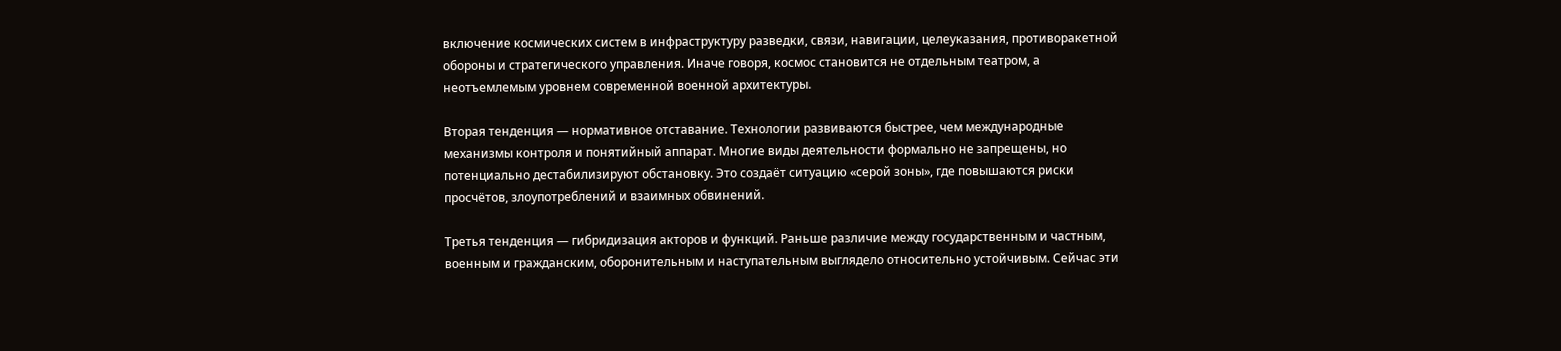включение космических систем в инфраструктуру разведки, связи, навигации, целеуказания, противоракетной обороны и стратегического управления. Иначе говоря, космос становится не отдельным театром, а неотъемлемым уровнем современной военной архитектуры.

Вторая тенденция — нормативное отставание. Технологии развиваются быстрее, чем международные механизмы контроля и понятийный аппарат. Многие виды деятельности формально не запрещены, но потенциально дестабилизируют обстановку. Это создаёт ситуацию «серой зоны», где повышаются риски просчётов, злоупотреблений и взаимных обвинений.

Третья тенденция — гибридизация акторов и функций. Раньше различие между государственным и частным, военным и гражданским, оборонительным и наступательным выглядело относительно устойчивым. Сейчас эти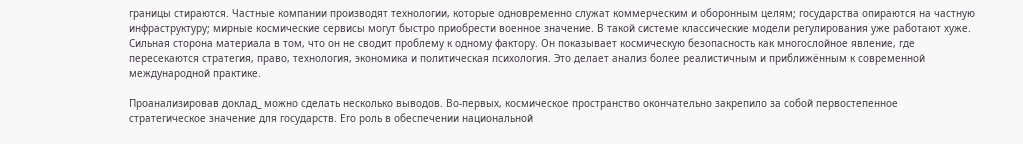границы стираются. Частные компании производят технологии, которые одновременно служат коммерческим и оборонным целям; государства опираются на частную инфраструктуру; мирные космические сервисы могут быстро приобрести военное значение. В такой системе классические модели регулирования уже работают хуже. Сильная сторона материала в том, что он не сводит проблему к одному фактору. Он показывает космическую безопасность как многослойное явление, где пересекаются стратегия, право, технология, экономика и политическая психология. Это делает анализ более реалистичным и приближённым к современной международной практике.

Проанализировав доклад_ можно сделать несколько выводов. Во-первых, космическое пространство окончательно закрепило за собой первостепенное стратегическое значение для государств. Его роль в обеспечении национальной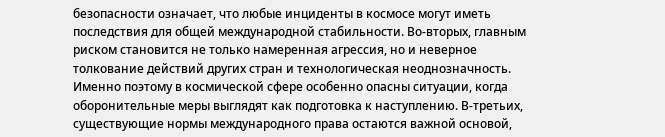безопасности означает, что любые инциденты в космосе могут иметь последствия для общей международной стабильности. Во-вторых, главным риском становится не только намеренная агрессия, но и неверное толкование действий других стран и технологическая неоднозначность. Именно поэтому в космической сфере особенно опасны ситуации, когда оборонительные меры выглядят как подготовка к наступлению. В-третьих, существующие нормы международного права остаются важной основой,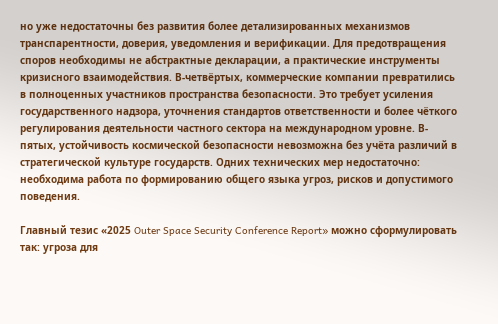но уже недостаточны без развития более детализированных механизмов транспарентности, доверия, уведомления и верификации. Для предотвращения споров необходимы не абстрактные декларации, а практические инструменты кризисного взаимодействия. В-четвёртых, коммерческие компании превратились в полноценных участников пространства безопасности. Это требует усиления государственного надзора, уточнения стандартов ответственности и более чёткого регулирования деятельности частного сектора на международном уровне. В-пятых, устойчивость космической безопасности невозможна без учёта различий в стратегической культуре государств. Одних технических мер недостаточно: необходима работа по формированию общего языка угроз, рисков и допустимого поведения.

Главный тезис «2025 Outer Space Security Conference Report» можно сформулировать так: угроза для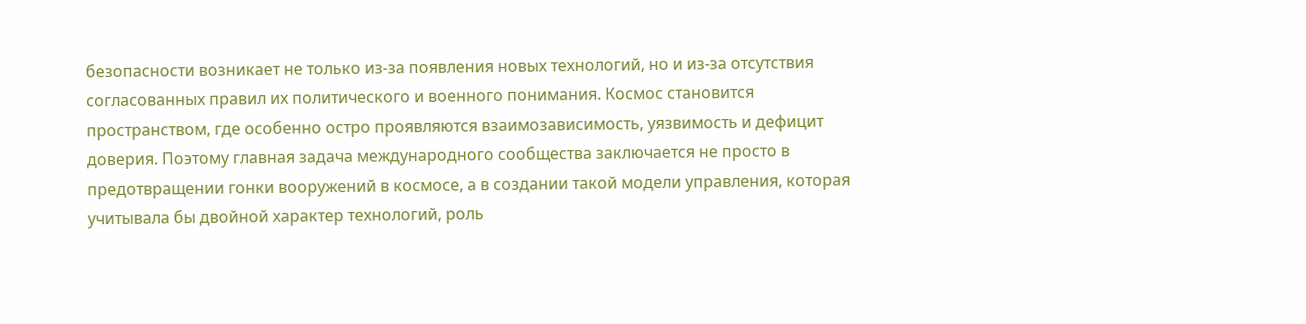безопасности возникает не только из-за появления новых технологий, но и из-за отсутствия согласованных правил их политического и военного понимания. Космос становится пространством, где особенно остро проявляются взаимозависимость, уязвимость и дефицит доверия. Поэтому главная задача международного сообщества заключается не просто в предотвращении гонки вооружений в космосе, а в создании такой модели управления, которая учитывала бы двойной характер технологий, роль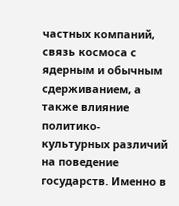частных компаний, связь космоса с ядерным и обычным сдерживанием, а также влияние политико-культурных различий на поведение государств. Именно в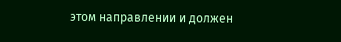этом направлении и должен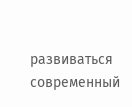развиваться современный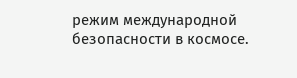режим международной безопасности в космосе.